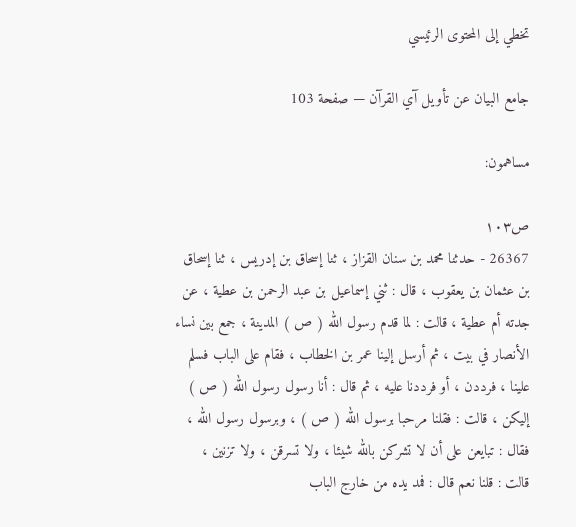تخطي إلى المحتوى الرئيسي

جامع البيان عن تأويل آي القرآن — صفحة 103

مساهمون:

ص١٠٣
26367 - حدثنا محمد بن سنان القزاز ، ثنا إسحاق بن إدريس ، ثنا إسحاق بن عثمان بن يعقوب ، قال : ثني إسماعيل بن عبد الرحمن بن عطية ، عن جدته أم عطية ، قالت : لما قدم رسول الله ( ص ) المدينة ، جمع بين نساء الأنصار في بيت ، ثم أرسل إلينا عمر بن الخطاب ، فقام على الباب فسلم علينا ، فرددن ، أو فرددنا عليه ، ثم قال : أنا رسول رسول الله ( ص ) إليكن ، قالت : فقلنا مرحبا برسول الله ( ص ) ، وبرسول رسول الله ، فقال : تبايعن على أن لا تشركن بالله شيئا ، ولا تسرقن ، ولا تزنين ، قالت : قلنا نعم قال : فمد يده من خارج الباب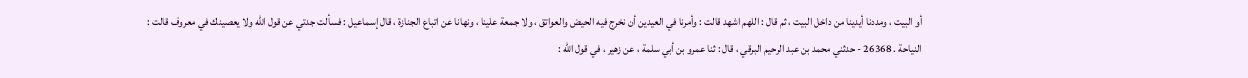أو البيت ، ومددنا أيدينا من داخل البيت ، ثم قال : اللهم اشهد قالت : وأمرنا في العيدين أن نخرج فيه الحيض والعواتق ، ولا جمعة علينا ، ونهانا عن اتباع الجنازة ، قال إسماعيل : فسألت جدتي عن قول الله ولا يعصينك في معروف قالت : النياحة . 26368 - حدثني محمد بن عبد الرحيم البرقي ، قال : ثنا عمرو بن أبي سلمة ، عن زهير ، في قول الله :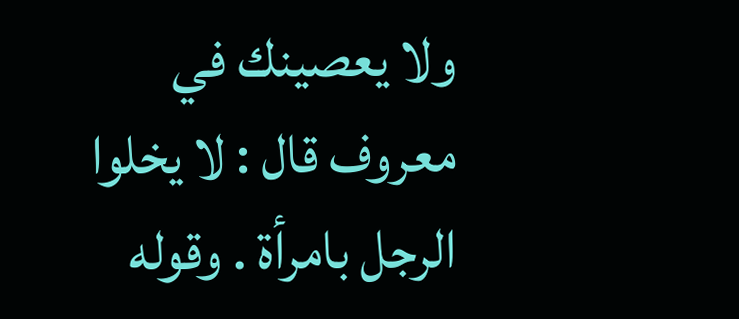ولا يعصينك في معروف قال : لا يخلوا الرجل بامرأة . وقوله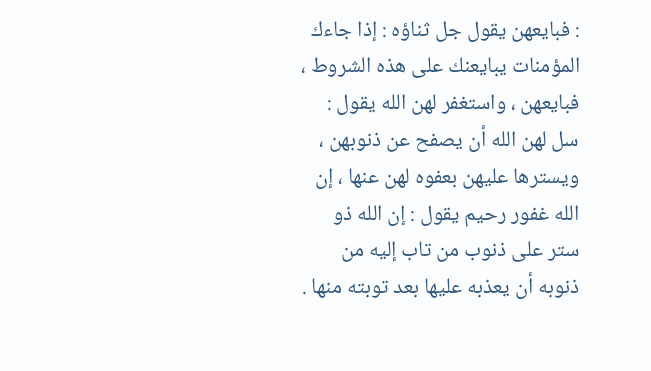: فبايعهن يقول جل ثناؤه : إذا جاءك المؤمنات يبايعنك على هذه الشروط ، فبايعهن ، واستغفر لهن الله يقول : سل لهن الله أن يصفح عن ذنوبهن ، ويسترها عليهن بعفوه لهن عنها ، إن الله غفور رحيم يقول : إن الله ذو ستر على ذنوب من تاب إليه من ذنوبه أن يعذبه عليها بعد توبته منها .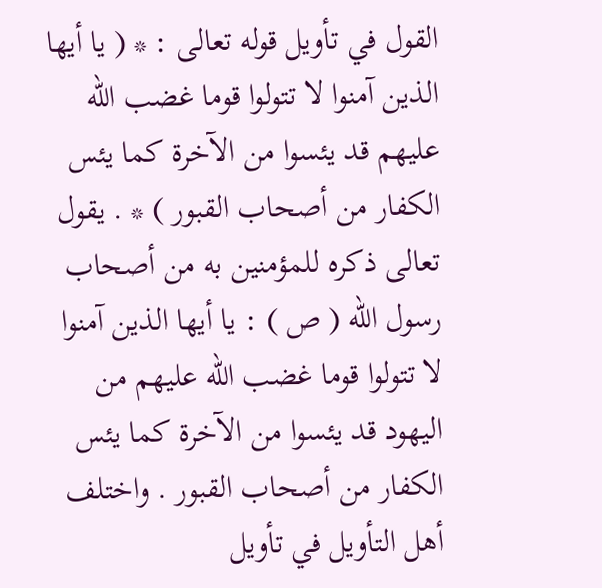القول في تأويل قوله تعالى : * ( يا أيها الذين آمنوا لا تتولوا قوما غضب الله عليهم قد يئسوا من الآخرة كما يئس الكفار من أصحاب القبور ) * . يقول تعالى ذكره للمؤمنين به من أصحاب رسول الله ( ص ) : يا أيها الذين آمنوا لا تتولوا قوما غضب الله عليهم من اليهود قد يئسوا من الآخرة كما يئس الكفار من أصحاب القبور . واختلف أهل التأويل في تأويل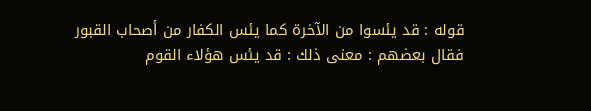قوله : قد يئسوا من الآخرة كما يئس الكفار من أصحاب القبور فقال بعضهم : معنى ذلك : قد يئس هؤلاء القوم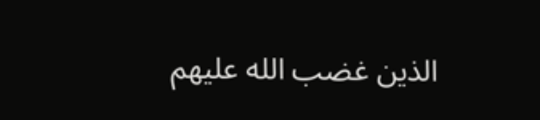الذين غضب الله عليهم